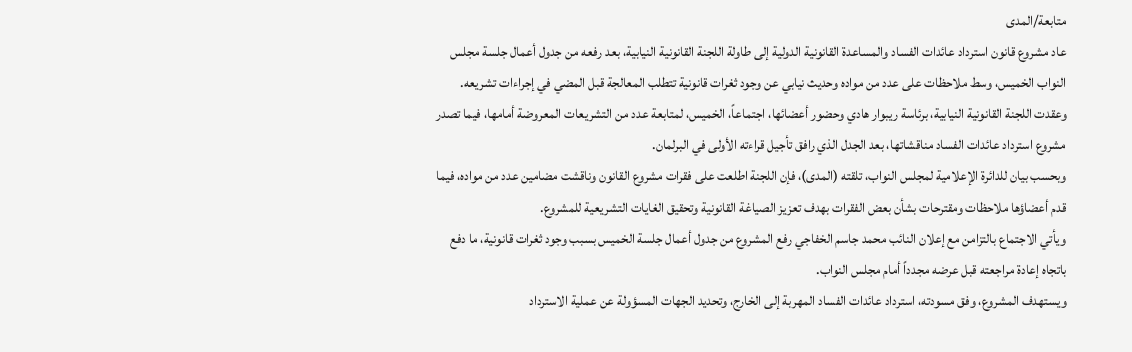متابعة/المدى
عاد مشروع قانون استرداد عائدات الفساد والمساعدة القانونية الدولية إلى طاولة اللجنة القانونية النيابية، بعد رفعه من جدول أعمال جلسة مجلس النواب الخميس، وسط ملاحظات على عدد من مواده وحديث نيابي عن وجود ثغرات قانونية تتطلب المعالجة قبل المضي في إجراءات تشريعه.
وعقدت اللجنة القانونية النيابية، برئاسة ريبوار هادي وحضور أعضائها، اجتماعاً، الخميس، لمتابعة عدد من التشريعات المعروضة أمامها، فيما تصدر مشروع استرداد عائدات الفساد مناقشاتها، بعد الجدل الذي رافق تأجيل قراءته الأولى في البرلمان.
وبحسب بيان للدائرة الإعلامية لمجلس النواب، تلقته (المدى)، فإن اللجنة اطلعت على فقرات مشروع القانون وناقشت مضامين عدد من مواده، فيما قدم أعضاؤها ملاحظات ومقترحات بشأن بعض الفقرات بهدف تعزيز الصياغة القانونية وتحقيق الغايات التشريعية للمشروع.
ويأتي الاجتماع بالتزامن مع إعلان النائب محمد جاسم الخفاجي رفع المشروع من جدول أعمال جلسة الخميس بسبب وجود ثغرات قانونية، ما دفع باتجاه إعادة مراجعته قبل عرضه مجدداً أمام مجلس النواب.
ويستهدف المشروع، وفق مسودته، استرداد عائدات الفساد المهربة إلى الخارج، وتحديد الجهات المسؤولة عن عملية الاسترداد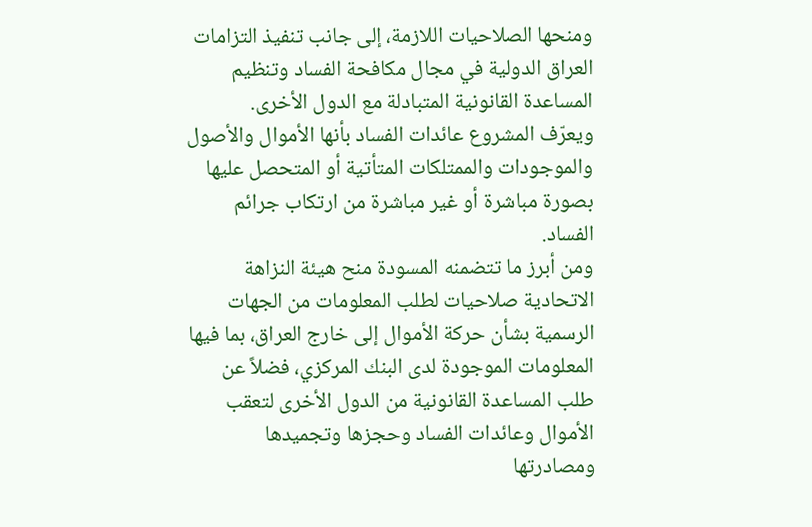ومنحها الصلاحيات اللازمة، إلى جانب تنفيذ التزامات العراق الدولية في مجال مكافحة الفساد وتنظيم المساعدة القانونية المتبادلة مع الدول الأخرى.
ويعرّف المشروع عائدات الفساد بأنها الأموال والأصول والموجودات والممتلكات المتأتية أو المتحصل عليها بصورة مباشرة أو غير مباشرة من ارتكاب جرائم الفساد.
ومن أبرز ما تتضمنه المسودة منح هيئة النزاهة الاتحادية صلاحيات لطلب المعلومات من الجهات الرسمية بشأن حركة الأموال إلى خارج العراق، بما فيها المعلومات الموجودة لدى البنك المركزي، فضلاً عن طلب المساعدة القانونية من الدول الأخرى لتعقب الأموال وعائدات الفساد وحجزها وتجميدها ومصادرتها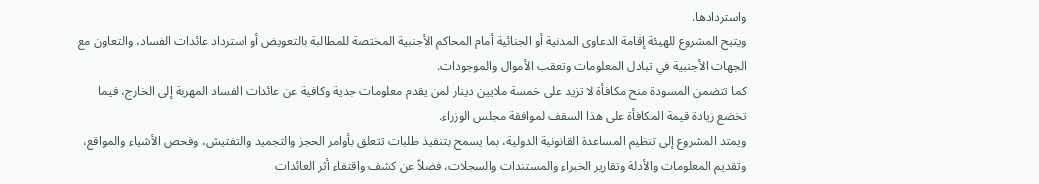واستردادها.
ويتيح المشروع للهيئة إقامة الدعاوى المدنية أو الجنائية أمام المحاكم الأجنبية المختصة للمطالبة بالتعويض أو استرداد عائدات الفساد، والتعاون مع الجهات الأجنبية في تبادل المعلومات وتعقب الأموال والموجودات.
كما تتضمن المسودة منح مكافأة لا تزيد على خمسة ملايين دينار لمن يقدم معلومات جدية وكافية عن عائدات الفساد المهربة إلى الخارج، فيما تخضع زيادة قيمة المكافأة على هذا السقف لموافقة مجلس الوزراء.
ويمتد المشروع إلى تنظيم المساعدة القانونية الدولية، بما يسمح بتنفيذ طلبات تتعلق بأوامر الحجز والتجميد والتفتيش، وفحص الأشياء والمواقع، وتقديم المعلومات والأدلة وتقارير الخبراء والمستندات والسجلات، فضلاً عن كشف واقتفاء أثر العائدات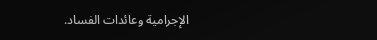الإجرامية وعائدات الفساد.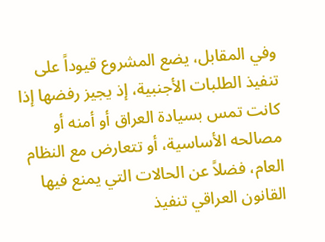وفي المقابل، يضع المشروع قيوداً على تنفيذ الطلبات الأجنبية، إذ يجيز رفضها إذا كانت تمس بسيادة العراق أو أمنه أو مصالحه الأساسية، أو تتعارض مع النظام العام، فضلاً عن الحالات التي يمنع فيها القانون العراقي تنفيذ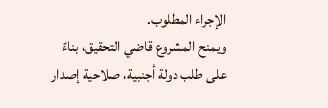الإجراء المطلوب.
ويمنح المشروع قاضي التحقيق، بناءً على طلب دولة أجنبية، صلاحية إصدار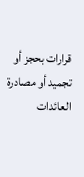قرارات بحجز أو تجميد أو مصادرة العائدات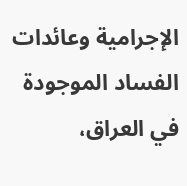الإجرامية وعائدات الفساد الموجودة في العراق،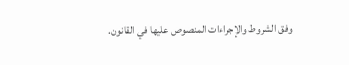وفق الشروط والإجراءات المنصوص عليها في القانون.